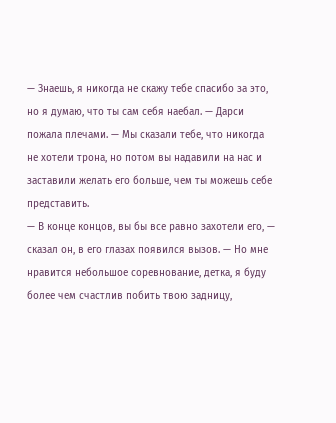— Знаешь, я никогда не скажу тебе спасибо за это, но я думаю, что ты сам себя наебал. — Дарси пожала плечами. — Мы сказали тебе, что никогда не хотели трона, но потом вы надавили на нас и заставили желать его больше, чем ты можешь себе представить.
— В конце концов, вы бы все равно захотели его, — сказал он, в его глазах появился вызов. — Но мне нравится небольшое соревнование, детка, я буду более чем счастлив побить твою задницу,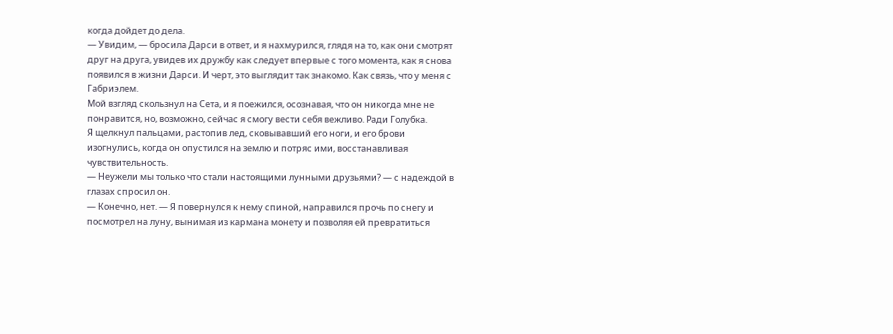когда дойдет до дела.
— Увидим, — бросила Дарси в ответ, и я нахмурился, глядя на то, как они смотрят друг на друга, увидев их дружбу как следует впервые с того момента, как я снова появился в жизни Дарси. И черт, это выглядит так знакомо. Как связь, что у меня с Габриэлем.
Мой взгляд скользнул на Сета, и я поежился, осознавая, что он никогда мне не понравится, но, возможно, сейчас я смогу вести себя вежливо. Ради Голубка.
Я щелкнул пальцами, растопив лед, сковывавший его ноги, и его брови изогнулись, когда он опустился на землю и потряс ими, восстанавливая чувствительность.
— Неужели мы только что стали настоящими лунными друзьями? — с надеждой в глазах спросил он.
— Конечно, нет. — Я повернулся к нему спиной, направился прочь по снегу и посмотрел на луну, вынимая из кармана монету и позволяя ей превратиться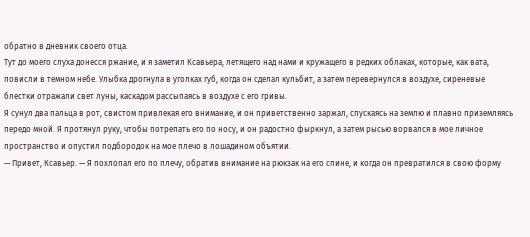обратно в дневник своего отца.
Тут до моего слуха донесся ржание, и я заметил Ксавьера, летящего над нами и кружащего в редких облаках, которые, как вата, повисли в темном небе. Улыбка дрогнула в уголках губ, когда он сделал кульбит, а затем перевернулся в воздухе, сиреневые блестки отражали свет луны, каскадом рассыпаясь в воздухе с его гривы.
Я сунул два пальца в рот, свистом привлекая его внимание, и он приветственно заржал, спускаясь на землю и плавно приземляясь передо мной. Я протянул руку, чтобы потрепать его по носу, и он радостно фыркнул, а затем рысью ворвался в мое личное пространство и опустил подбородок на мое плечо в лошадином объятии.
— Привет, Ксавьер. — Я похлопал его по плечу, обратив внимание на рюкзак на его спине, и когда он превратился в свою форму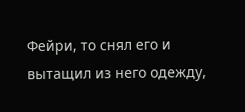Фейри, то снял его и вытащил из него одежду,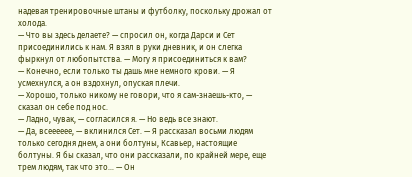надевая тренировочные штаны и футболку, поскольку дрожал от холода.
— Что вы здесь делаете? — спросил он, когда Дарси и Сет присоединились к нам. Я взял в руки дневник, и он слегка фыркнул от любопытства. — Могу я присоединиться к вам?
— Конечно, если только ты дашь мне немного крови. — Я усмехнулся, а он вздохнул, опуская плечи.
— Хорошо, только никому не говори, что я сам-знаешь-кто, — сказал он себе под нос.
— Ладно, чувак, — согласился я. — Но ведь все знают.
— Да, всееееее, — вклинился Сет. — Я рассказал восьми людям только сегодня днем, а они болтуны, Ксавьер, настоящие болтуны. Я бы сказал, что они рассказали, по крайней мере, еще трем людям, так что это… — Он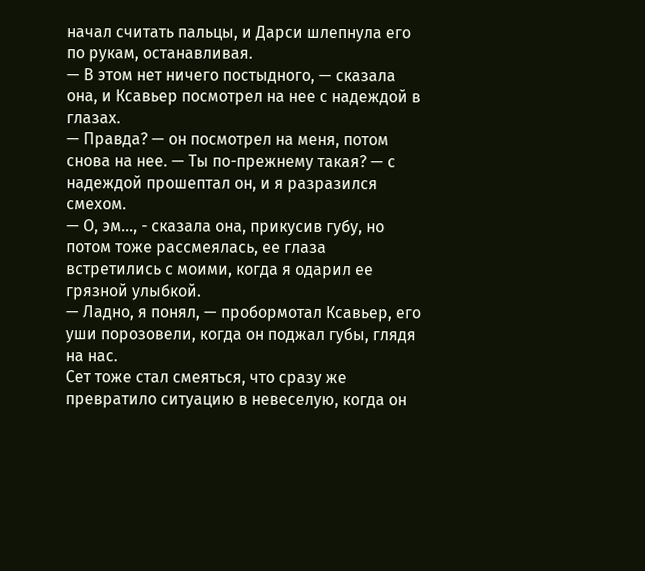начал считать пальцы, и Дарси шлепнула его по рукам, останавливая.
— В этом нет ничего постыдного, — сказала она, и Ксавьер посмотрел на нее с надеждой в глазах.
— Правда? — он посмотрел на меня, потом снова на нее. — Ты по-прежнему такая? — с надеждой прошептал он, и я разразился смехом.
— О, эм…, - сказала она, прикусив губу, но потом тоже рассмеялась, ее глаза встретились с моими, когда я одарил ее грязной улыбкой.
— Ладно, я понял, — пробормотал Ксавьер, его уши порозовели, когда он поджал губы, глядя на нас.
Сет тоже стал смеяться, что сразу же превратило ситуацию в невеселую, когда он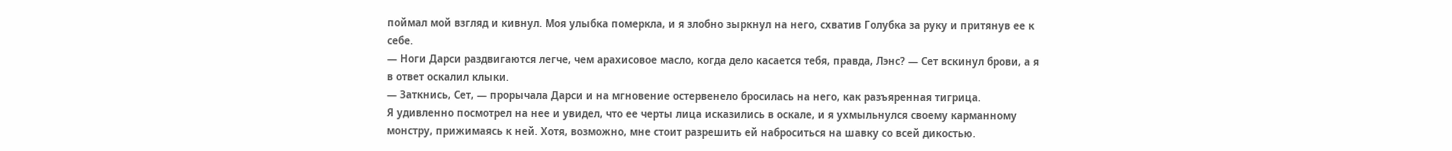поймал мой взгляд и кивнул. Моя улыбка померкла, и я злобно зыркнул на него, схватив Голубка за руку и притянув ее к себе.
— Ноги Дарси раздвигаются легче, чем арахисовое масло, когда дело касается тебя, правда, Лэнс? — Сет вскинул брови, а я в ответ оскалил клыки.
— Заткнись, Сет, — прорычала Дарси и на мгновение остервенело бросилась на него, как разъяренная тигрица.
Я удивленно посмотрел на нее и увидел, что ее черты лица исказились в оскале, и я ухмыльнулся своему карманному монстру, прижимаясь к ней. Хотя, возможно, мне стоит разрешить ей наброситься на шавку со всей дикостью.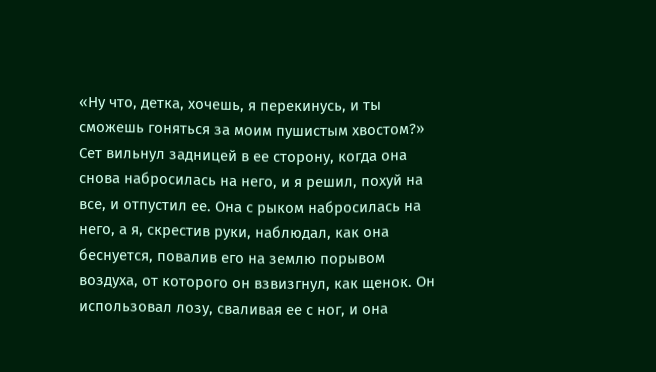«Ну что, детка, хочешь, я перекинусь, и ты сможешь гоняться за моим пушистым хвостом?» Сет вильнул задницей в ее сторону, когда она снова набросилась на него, и я решил, похуй на все, и отпустил ее. Она с рыком набросилась на него, а я, скрестив руки, наблюдал, как она беснуется, повалив его на землю порывом воздуха, от которого он взвизгнул, как щенок. Он использовал лозу, сваливая ее с ног, и она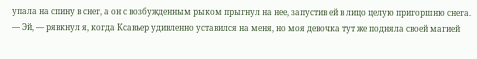упала на спину в снег, а он с возбужденным рыком прыгнул на нее, запустив ей в лицо целую пригоршню снега.
— Эй, — рявкнул я, когда Ксавьер удивленно уставился на меня, но моя девочка тут же подняла своей магией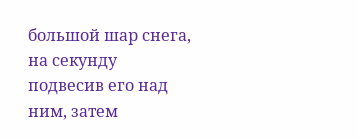большой шар снега, на секунду подвесив его над ним, затем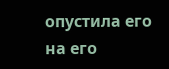опустила его на его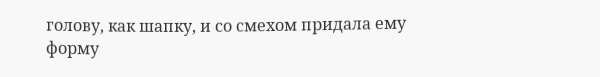голову, как шапку, и со смехом придала ему форму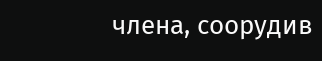члена, соорудив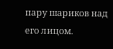пару шариков над его лицом.